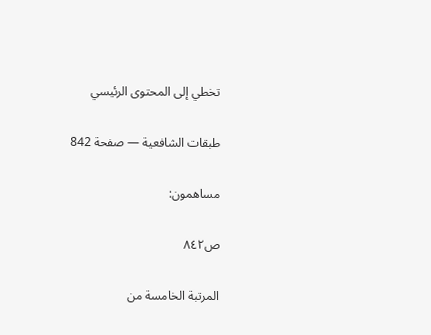تخطي إلى المحتوى الرئيسي

طبقات الشافعية — صفحة 842

مساهمون:

ص٨٤٢

المرتبة الخامسة من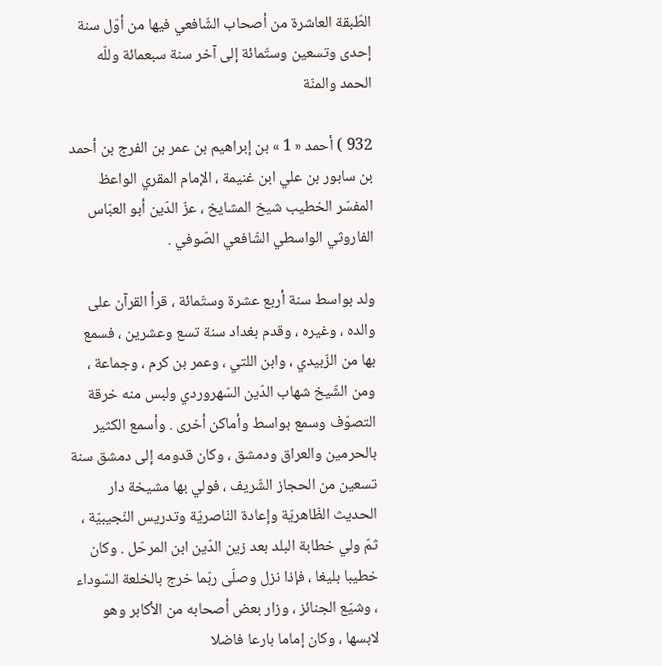الطّبقة العاشرة من أصحاب الشّافعي فيها من أوّل سنة إحدى وتسعين وستّمائة إلى آخر سنة سبعمائة وللّه الحمد والمنّة

932 ) أحمد « 1 » بن إبراهيم بن عمر بن الفرج بن أحمد بن سابور بن علي ابن غنيمة ، الإمام المقري الواعظ المفسّر الخطيب شيخ المشايخ ، عزّ الدّين أبو العبّاس الفاروثي الواسطي الشّافعي الصّوفي .

ولد بواسط سنة أربع عشرة وستّمائة ، قرأ القرآن على والده ، وغيره ، وقدم بغداد سنة تسع وعشرين ، فسمع بها من الزّبيدي ، وابن اللتي ، وعمر بن كرم ، وجماعة ، ومن الشّيخ شهاب الدّين السّهروردي ولبس منه خرقة التصوّف وسمع بواسط وأماكن أخرى . وأسمع الكثير بالحرمين والعراق ودمشق ، وكان قدومه إلى دمشق سنة تسعين من الحجاز الشّريف ، فولي بها مشيخة دار الحديث الظّاهريّة وإعادة النّاصريّة وتدريس النّجيبيّة ، ثمّ ولي خطابة البلد بعد زين الدّين ابن المرحّل . وكان خطيبا بليغا ، فإذا نزل وصلّى ربّما خرج بالخلعة السّوداء ، وشيّع الجنائز ، وزار بعض أصحابه من الأكابر وهو لابسها ، وكان إماما بارعا فاضلا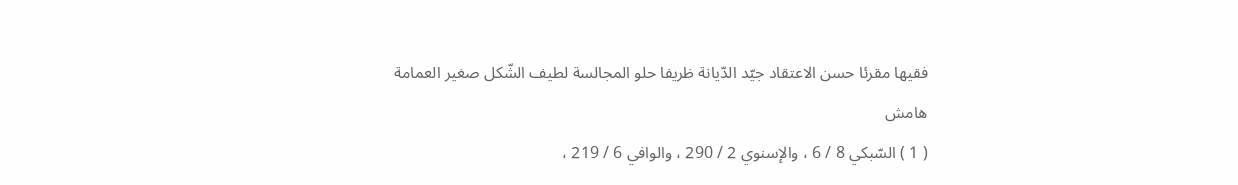فقيها مقرئا حسن الاعتقاد جيّد الدّيانة ظريفا حلو المجالسة لطيف الشّكل صغير العمامة
هامش
( 1 ) السّبكي 8 / 6 ، والإسنوي 2 / 290 ، والوافي 6 / 219 ،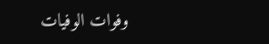وفوات الوفيات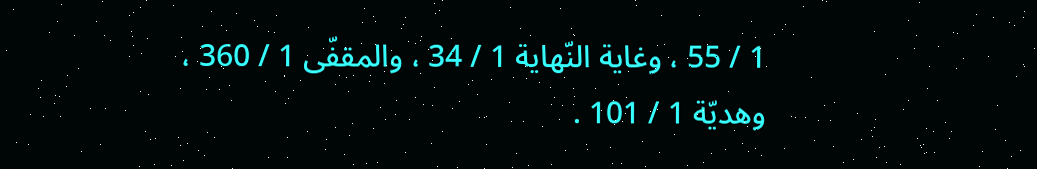1 / 55 ، وغاية النّهاية 1 / 34 ، والمقفّى 1 / 360 ، وهديّة 1 / 101 .